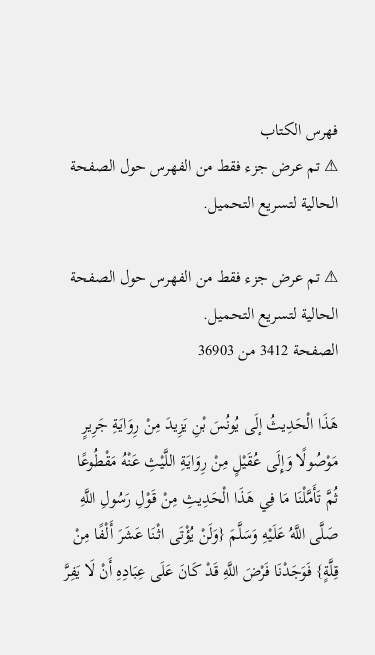فهرس الكتاب
⚠ تم عرض جزء فقط من الفهرس حول الصفحة الحالية لتسريع التحميل.

⚠ تم عرض جزء فقط من الفهرس حول الصفحة الحالية لتسريع التحميل.
الصفحة 3412 من 36903

هَذَا الْحَدِيثُ إلَى يُونُسَ بْنِ يَزِيدَ مِنْ رِوَايَةِ جَرِيرٍ مَوْصُولًا وَإِلَى عُقَيْلٍ مِنْ رِوَايَةِ اللَّيْثِ عَنْهُ مَقْطُوعًا ثُمَّ تَأَمَّلْنَا مَا فِي هَذَا الْحَدِيثِ مِنْ قَوْلِ رَسُولِ اللَّهِ صَلَّى اللَّهُ عَلَيْهِ وَسَلَّمَ {وَلَنْ يُؤْتَى اثْنَا عَشَرَ أَلْفًا مِنْ قِلَّةٍ} فَوَجَدْنَا فَرْضَ اللَّهِ قَدْ كَانَ عَلَى عِبَادِهِ أَنْ لَا يَفِرَّ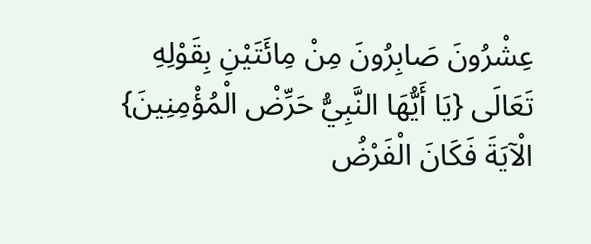عِشْرُونَ صَابِرُونَ مِنْ مِائَتَيْنِ بِقَوْلِهِ تَعَالَى {يَا أَيُّهَا النَّبِيُّ حَرِّضْ الْمُؤْمِنِينَ} الْآيَةَ فَكَانَ الْفَرْضُ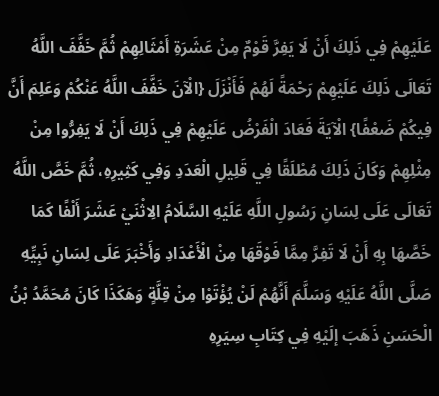عَلَيْهِمْ فِي ذَلِكَ أَنْ لَا يَفِرَّ قَوْمٌ مِنْ عَشَرَةِ أَمْثَالِهِمْ ثُمَّ خَفَّفَ اللَّهُ تَعَالَى ذَلِكَ عَلَيْهِمْ رَحْمَةً لَهُمْ فَأَنْزَلَ {الْآنَ خَفَّفَ اللَّهُ عَنْكُمْ وَعَلِمَ أَنَّ فِيكُمْ ضَعْفًا} الْآيَةَ فَعَادَ الْفَرْضُ عَلَيْهِمْ فِي ذَلِكَ أَنْ لَا يَفِرُّوا مِنْ مِثْلِهِمْ وَكَانَ ذَلِكَ مُطْلَقًا فِي قَلِيلِ الْعَدَدِ وَفِي كَثِيرِهِ، ثُمَّ خَصَّ اللَّهُ تَعَالَى عَلَى لِسَانِ رَسُولِ اللَّهِ عَلَيْهِ السَّلَامُ الِاثْنَيْ عَشَرَ أَلْفًا كَمَا خَصَّهَا بِهِ أَنْ لَا تَفِرَّ مِمَّا فَوْقَهَا مِنْ الْأَعْدَادِ وَأَخْبَرَ عَلَى لِسَانِ نَبِيِّهِ صَلَّى اللَّهُ عَلَيْهِ وَسَلَّمَ أَنَّهُمْ لَنْ يُؤْتَوْا مِنْ قِلَّةٍ وَهَكَذَا كَانَ مُحَمَّدُ بْنُ الْحَسَنِ ذَهَبَ إلَيْهِ فِي كِتَابِ سِيَرِهِ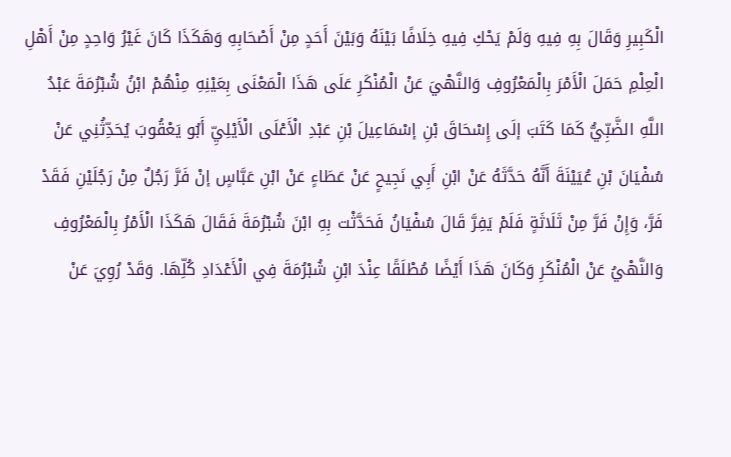الْكَبِيرِ وَقَالَ بِهِ فِيهِ وَلَمْ يَحْكِ فِيهِ خِلَافًا بَيْنَهُ وَبَيْنَ أَحَدٍ مِنْ أَصْحَابِهِ وَهَكَذَا كَانَ غَيْرُ وَاحِدٍ مِنْ أَهْلِ الْعِلْمِ حَمَلَ الْأَمْرَ بِالْمَعْرُوفِ وَالنَّهْيَ عَنْ الْمُنْكَرِ عَلَى هَذَا الْمَعْنَى بِعَيْنِهِ مِنْهُمْ ابْنُ شُبْرُمَةَ عَبْدُ اللَّهِ الضَّبِّيُّ كَمَا كَتَبَ إلَى إِسْحَاقَ بْنِ إسْمَاعِيلَ بْنِ عَبْدِ الْأَعْلَى الْأَيْلِيِّ أَبُو يَعْقُوبَ يُحَدِّثُنِي عَنْ سُفْيَانَ بْنِ عُيَيْنَةَ أَنَّهُ حَدَّثَهُ عَنْ ابْنِ أَبِي نَجِيحٍ عَنْ عَطَاءٍ عَنْ ابْنِ عَبَّاسٍ إنْ فَرَّ رَجُلٌ مِنْ رَجُلَيْنِ فَقَدْ فَرَّ، وَإِنْ فَرَّ مِنْ ثَلَاثَةٍ فَلَمْ يَفِرَّ قَالَ سُفْيَانُ فَحَدَّثْت بِهِ ابْنَ شُبْرُمَةَ فَقَالَ هَكَذَا الْأَمْرُ بِالْمَعْرُوفِ وَالنَّهْيُ عَنْ الْمُنْكَرِ وَكَانَ هَذَا أَيْضًا مُطْلَقًا عِنْدَ ابْنِ شُبْرُمَةَ فِي الْأَعْدَادِ كُلِّهَا. وَقَدْ رُوِيَ عَنْ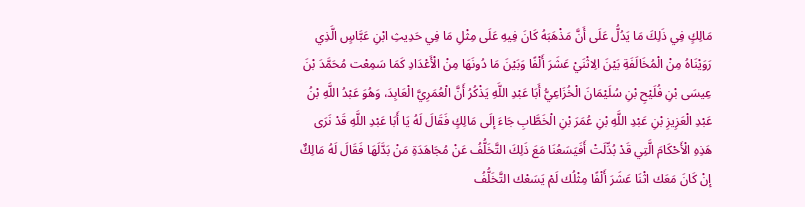مَالِكٍ فِي ذَلِكَ مَا يَدُلُّ عَلَى أَنَّ مَذْهَبَهُ كَانَ فِيهِ عَلَى مِثْلِ مَا فِي حَدِيثِ ابْنِ عَبَّاسٍ الَّذِي رَوَيْنَاهُ مِنْ الْمُخَالَفَةِ بَيْنَ الِاثْنَيْ عَشَرَ أَلْفًا وَبَيْنَ مَا دُونَهَا مِنْ الْأَعْدَادِ كَمَا سَمِعْت مُحَمَّدَ بْنَ عِيسَى بْنِ فُلَيْحِ بْنِ سُلَيْمَانَ الْخُزَاعِيُّ أَبَا عَبْدِ اللَّهِ يَذْكُرُ أَنَّ الْعُمَرِيَّ الْعَابِدَ، وَهُوَ عَبْدُ اللَّهِ بْنُ عَبْدِ الْعَزِيزِ بْنِ عَبْدِ اللَّهِ بْنِ عُمَرَ بْنِ الْخَطَّابِ جَاءَ إلَى مَالِكٍ فَقَالَ لَهُ يَا أَبَا عَبْدِ اللَّهِ قَدْ نَرَى هَذِهِ الْأَحْكَامَ الَّتِي قَدْ بُدِّلَتْ أَفَيَسَعُنَا مَعَ ذَلِكَ التَّخَلُّفُ عَنْ مُجَاهَدَةِ مَنْ بَدَّلَهَا فَقَالَ لَهُ مَالِكٌ إنْ كَانَ مَعَك اثْنَا عَشَرَ أَلْفًا مِثْلُك لَمْ يَسَعْك التَّخَلُّفُ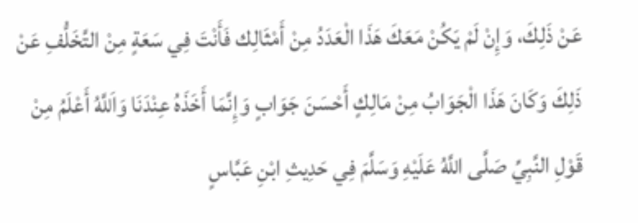عَنْ ذَلِكَ، وَإِنْ لَمْ يَكُنْ مَعَكَ هَذَا الْعَدَدُ مِنْ أَمْثَالِك فَأَنْتَ فِي سَعَةٍ مِنْ التَّخَلُّفِ عَنْ ذَلِكَ وَكَانَ هَذَا الْجَوَابُ مِنْ مَالِكٍ أَحْسَنَ جَوَابٍ وَإِنَّمَا أَخَذَهُ عِنْدَنَا وَاَللَّهُ أَعْلَمُ مِنْ قَوْلِ النَّبِيِّ صَلَّى اللَّهُ عَلَيْهِ وَسَلَّمَ فِي حَدِيثِ ابْنِ عَبَّاسٍ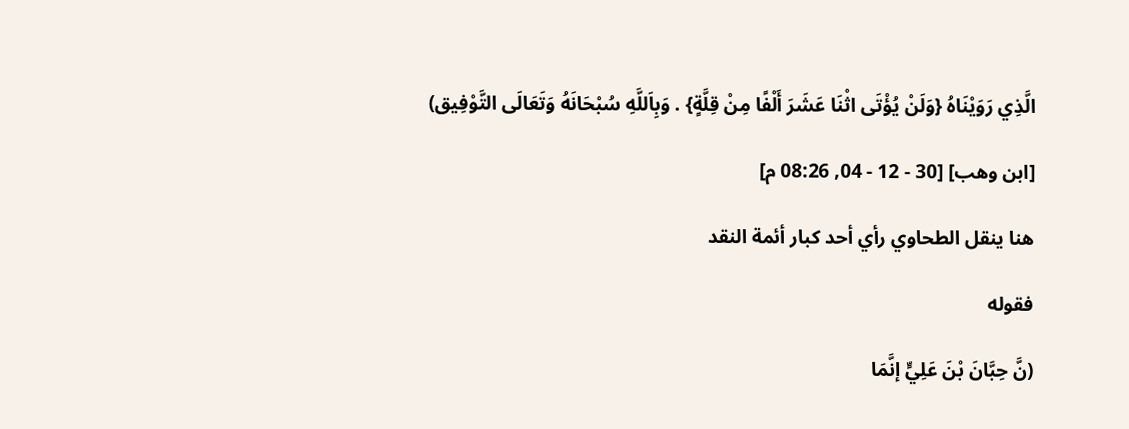الَّذِي رَوَيْنَاهُ {وَلَنْ يُؤْتَى اثْنَا عَشَرَ أَلْفًا مِنْ قِلَّةٍ} . وَبِاَللَّهِ سُبْحَانَهُ وَتَعَالَى التَّوْفِيق)

[ابن وهب] [30 - 12 - 04, 08:26 م]

هنا ينقل الطحاوي رأي أحد كبار أئمة النقد

فقوله

(نَّ حِبَّانَ بْنَ عَلِيٍّ إنَّمَا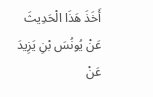أَخَذَ هَذَا الْحَدِيثَ عَنْ يُونُسَ بْنِ يَزِيدَ عَنْ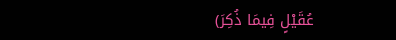عُقَيْلٍ فِيمَا ذُكِرَ)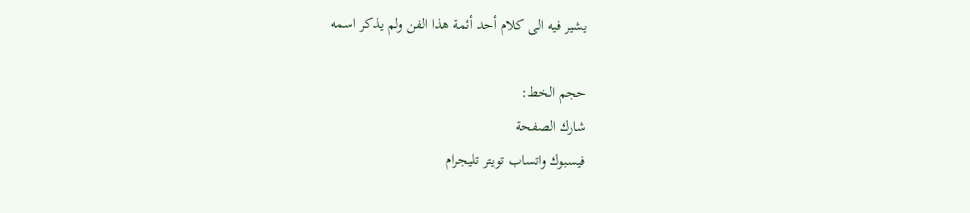يشير فيه الى كلام أحد أئمة هذا الفن ولم يذكر اسمه

حجم الخط:
شارك الصفحة
فيسبوك واتساب تويتر تليجرام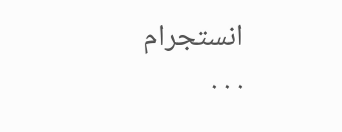انستجرام
. . .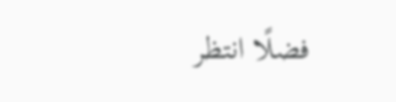فضلًا انتظر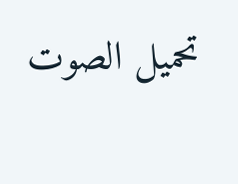تحميل الصوت